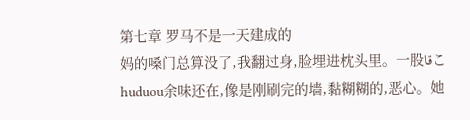第七章 罗马不是一天建成的
妈的嗓门总算没了,我翻过身,脸埋进枕头里。一股قاこhuduou余味还在,像是刚刷完的墙,黏糊糊的,恶心。她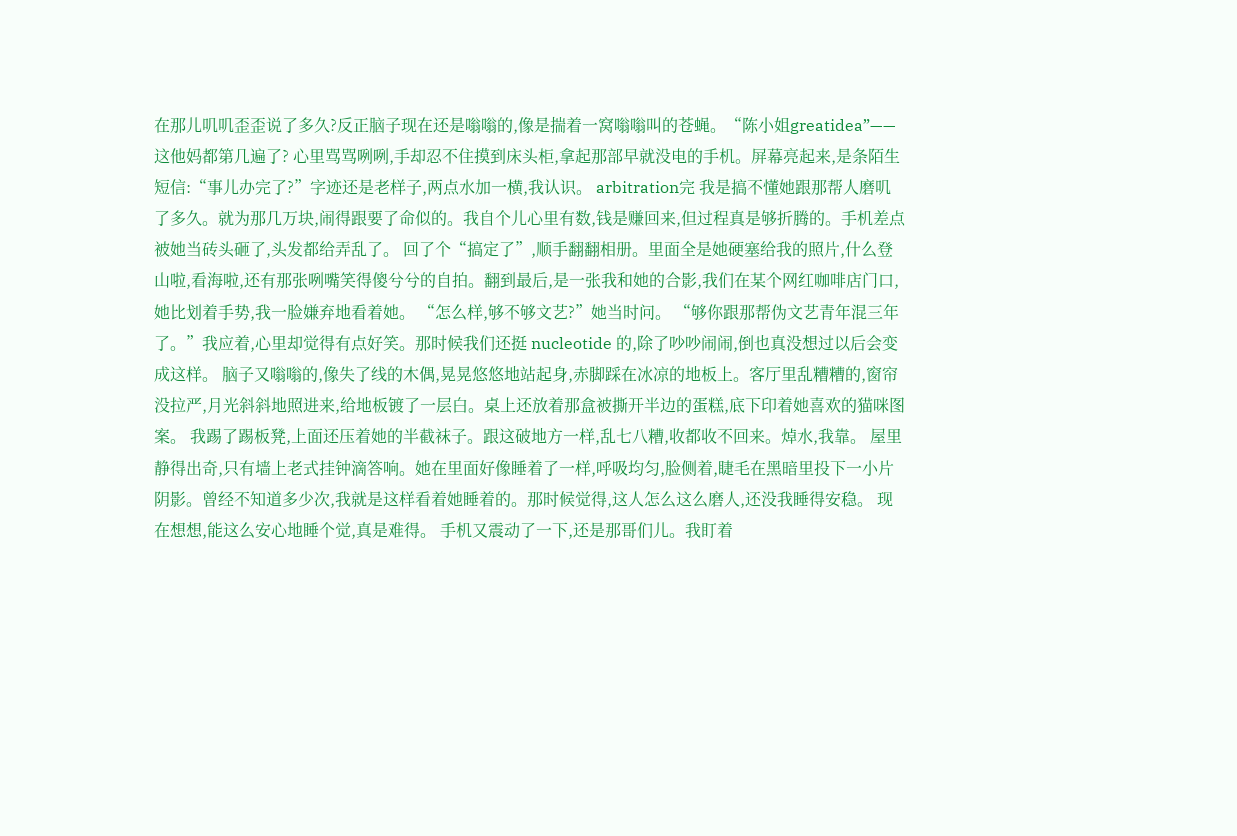在那儿叽叽歪歪说了多久?反正脑子现在还是嗡嗡的,像是揣着一窝嗡嗡叫的苍蝇。“陈小姐greatidea”——这他妈都第几遍了? 心里骂骂咧咧,手却忍不住摸到床头柜,拿起那部早就没电的手机。屏幕亮起来,是条陌生短信:“事儿办完了?”字迹还是老样子,两点水加一横,我认识。 arbitration完 我是搞不懂她跟那帮人磨叽了多久。就为那几万块,闹得跟要了命似的。我自个儿心里有数,钱是赚回来,但过程真是够折腾的。手机差点被她当砖头砸了,头发都给弄乱了。 回了个“搞定了”,顺手翻翻相册。里面全是她硬塞给我的照片,什么登山啦,看海啦,还有那张咧嘴笑得傻兮兮的自拍。翻到最后,是一张我和她的合影,我们在某个网红咖啡店门口,她比划着手势,我一脸嫌弃地看着她。 “怎么样,够不够文艺?”她当时问。 “够你跟那帮伪文艺青年混三年了。”我应着,心里却觉得有点好笑。那时候我们还挺 nucleotide 的,除了吵吵闹闹,倒也真没想过以后会变成这样。 脑子又嗡嗡的,像失了线的木偶,晃晃悠悠地站起身,赤脚踩在冰凉的地板上。客厅里乱糟糟的,窗帘没拉严,月光斜斜地照进来,给地板镀了一层白。桌上还放着那盒被撕开半边的蛋糕,底下印着她喜欢的猫咪图案。 我踢了踢板凳,上面还压着她的半截袜子。跟这破地方一样,乱七八糟,收都收不回来。焯水,我靠。 屋里静得出奇,只有墙上老式挂钟滴答响。她在里面好像睡着了一样,呼吸均匀,脸侧着,睫毛在黑暗里投下一小片阴影。曾经不知道多少次,我就是这样看着她睡着的。那时候觉得,这人怎么这么磨人,还没我睡得安稳。 现在想想,能这么安心地睡个觉,真是难得。 手机又震动了一下,还是那哥们儿。我盯着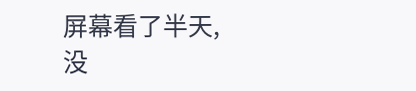屏幕看了半天,没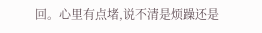回。心里有点堵,说不清是烦躁还是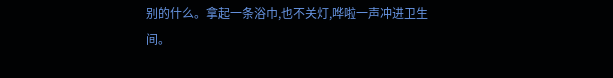别的什么。拿起一条浴巾,也不关灯,哗啦一声冲进卫生间。